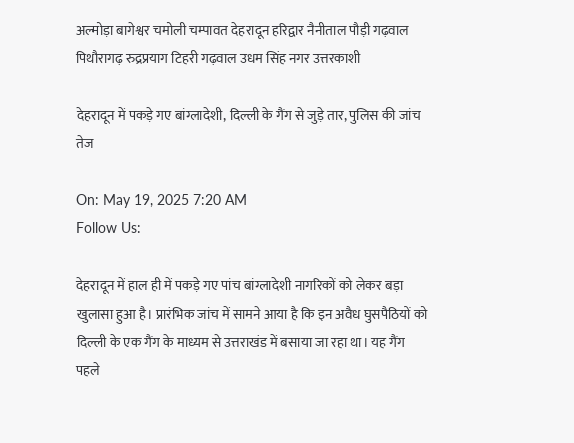अल्मोड़ा बागेश्वर चमोली चम्पावत देहरादून हरिद्वार नैनीताल पौड़ी गढ़वाल पिथौरागढ़ रुद्रप्रयाग टिहरी गढ़वाल उधम सिंह नगर उत्तरकाशी

देहरादून में पकड़े गए बांग्लादेशी, दिल्ली के गैंग से जुड़े तार, पुलिस की जांच तेज

On: May 19, 2025 7:20 AM
Follow Us:

देहरादून में हाल ही में पकड़े गए पांच बांग्लादेशी नागरिकों को लेकर बड़ा खुलासा हुआ है। प्रारंभिक जांच में सामने आया है कि इन अवैध घुसपैठियों को दिल्ली के एक गैंग के माध्यम से उत्तराखंड में बसाया जा रहा था। यह गैंग पहले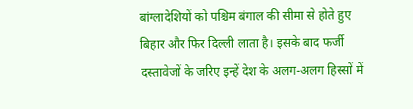बांग्लादेशियों को पश्चिम बंगाल की सीमा से होते हुए बिहार और फिर दिल्ली लाता है। इसके बाद फर्जी दस्तावेजों के जरिए इन्हें देश के अलग-अलग हिस्सों में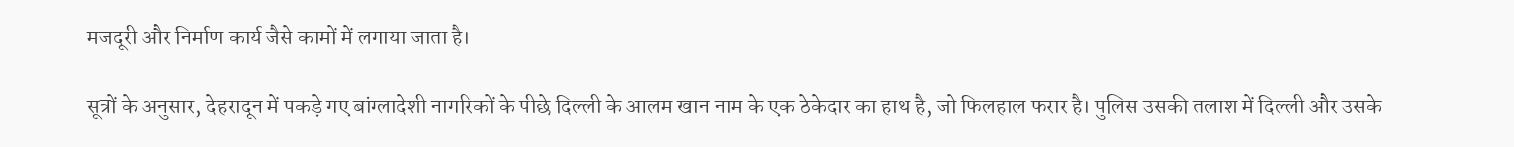मजदूरी और निर्माण कार्य जैसे कामों में लगाया जाता है।

सूत्रों के अनुसार, देहरादून में पकड़े गए बांग्लादेशी नागरिकों के पीछे दिल्ली के आलम खान नाम के एक ठेकेदार का हाथ है, जो फिलहाल फरार है। पुलिस उसकी तलाश में दिल्ली और उसके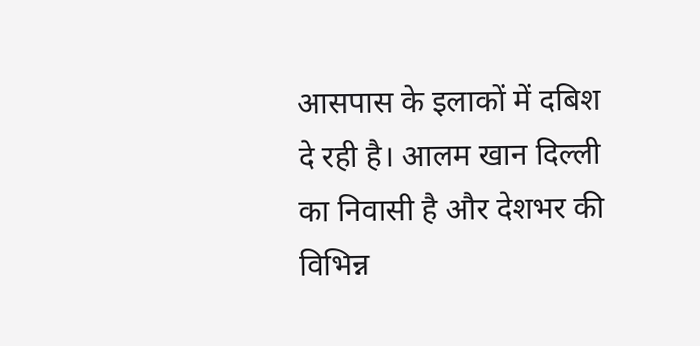आसपास के इलाकों में दबिश दे रही है। आलम खान दिल्ली का निवासी है और देशभर की विभिन्न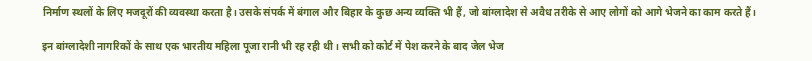निर्माण स्थलों के लिए मजदूरों की व्यवस्था करता है। उसके संपर्क में बंगाल और बिहार के कुछ अन्य व्यक्ति भी हैं, जो बांग्लादेश से अवैध तरीके से आए लोगों को आगे भेजने का काम करते हैं।

इन बांग्लादेशी नागरिकों के साथ एक भारतीय महिला पूजा रानी भी रह रही थी। सभी को कोर्ट में पेश करने के बाद जेल भेज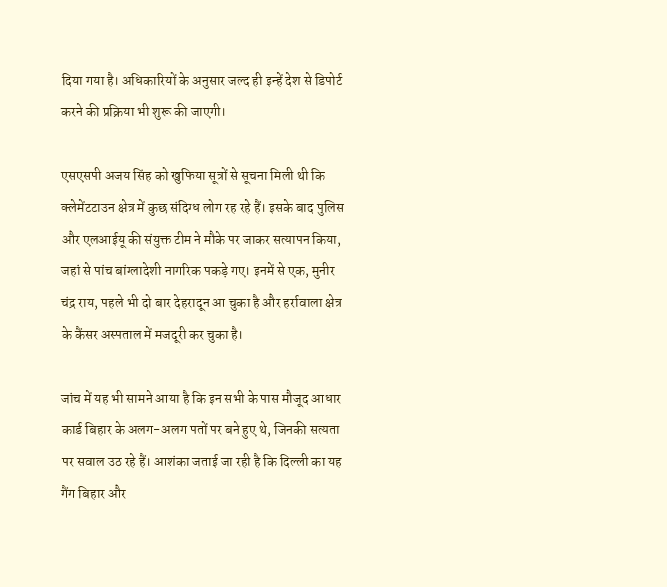दिया गया है। अधिकारियों के अनुसार जल्द ही इन्हें देश से डिपोर्ट करने की प्रक्रिया भी शुरू की जाएगी।

एसएसपी अजय सिंह को खुफिया सूत्रों से सूचना मिली थी कि क्लेमेंटटाउन क्षेत्र में कुछ संदिग्ध लोग रह रहे हैं। इसके बाद पुलिस और एलआईयू की संयुक्त टीम ने मौके पर जाकर सत्यापन किया, जहां से पांच बांग्लादेशी नागरिक पकड़े गए। इनमें से एक, मुनीर चंद्र राय, पहले भी दो बार देहरादून आ चुका है और हर्रावाला क्षेत्र के कैंसर अस्पताल में मजदूरी कर चुका है।

जांच में यह भी सामने आया है कि इन सभी के पास मौजूद आधार कार्ड बिहार के अलग-अलग पतों पर बने हुए थे, जिनकी सत्यता पर सवाल उठ रहे हैं। आशंका जताई जा रही है कि दिल्ली का यह गैंग बिहार और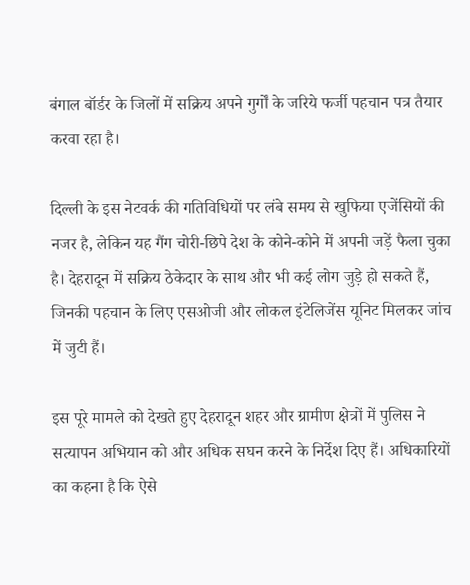बंगाल बॉर्डर के जिलों में सक्रिय अपने गुर्गों के जरिये फर्जी पहचान पत्र तैयार करवा रहा है।

दिल्ली के इस नेटवर्क की गतिविधियों पर लंबे समय से खुफिया एजेंसियों की नजर है, लेकिन यह गैंग चोरी-छिपे देश के कोने-कोने में अपनी जड़ें फैला चुका है। देहरादून में सक्रिय ठेकेदार के साथ और भी कई लोग जुड़े हो सकते हैं, जिनकी पहचान के लिए एसओजी और लोकल इंटेलिजेंस यूनिट मिलकर जांच में जुटी हैं।

इस पूरे मामले को देखते हुए देहरादून शहर और ग्रामीण क्षेत्रों में पुलिस ने सत्यापन अभियान को और अधिक सघन करने के निर्देश दिए हैं। अधिकारियों का कहना है कि ऐसे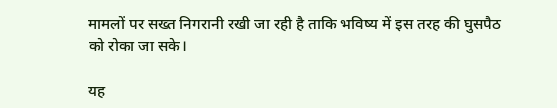मामलों पर सख्त निगरानी रखी जा रही है ताकि भविष्य में इस तरह की घुसपैठ को रोका जा सके।

यह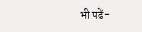भी पढें-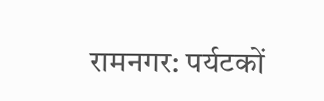रामनगर: पर्यटकों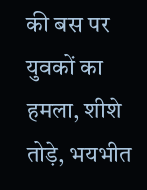की बस पर युवकों का हमला, शीशे तोड़े, भयभीत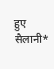हुए सैलानी*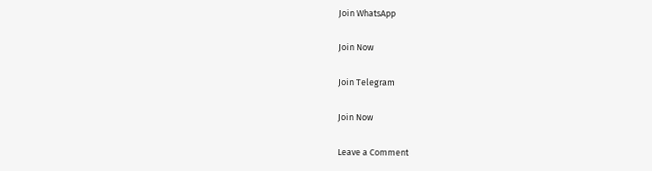Join WhatsApp

Join Now

Join Telegram

Join Now

Leave a Comment